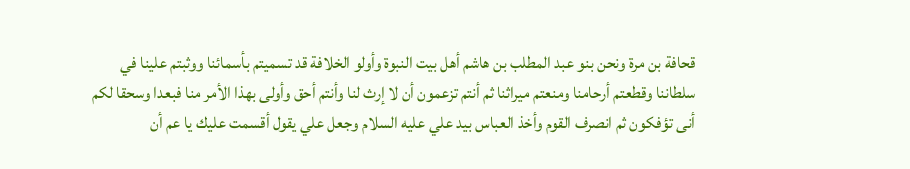قحافة بن مرة ونحن بنو عبد المطلب بن هاشم أهل بيت النبوة وأولو الخلافة قد تسميتم بأسمائنا ووثبتم علينا في سلطاننا وقطعتم أرحامنا ومنعتم ميراثنا ثم أنتم تزعمون أن لا إرث لنا وأنتم أحق وأولى بهذا الأمر منا فبعدا وسحقا لكم أنى تؤفكون ثم انصرف القوم وأخذ العباس بيد علي عليه السلام وجعل علي يقول أقسمت عليك يا عم أن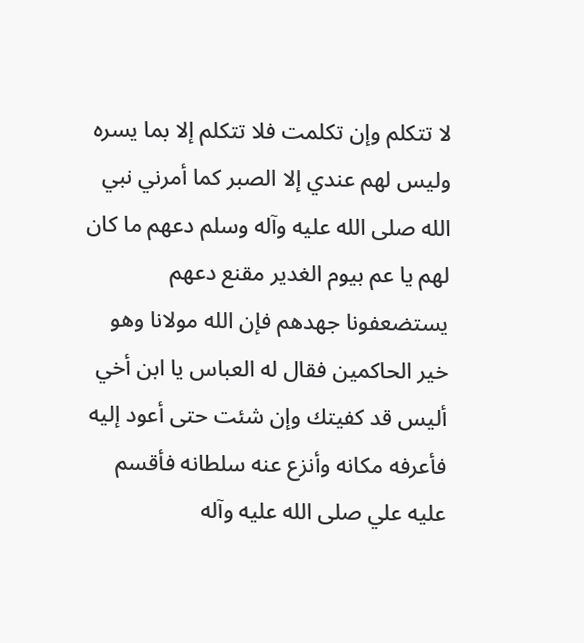لا تتكلم وإن تكلمت فلا تتكلم إلا بما يسره وليس لهم عندي إلا الصبر كما أمرني نبي الله صلى الله عليه وآله وسلم دعهم ما كان لهم يا عم بيوم الغدير مقنع دعهم يستضعفونا جهدهم فإن الله مولانا وهو خير الحاكمين فقال له العباس يا ابن أخي أليس قد كفيتك وإن شئت حتى أعود إليه فأعرفه مكانه وأنزع عنه سلطانه فأقسم عليه علي صلى الله عليه وآله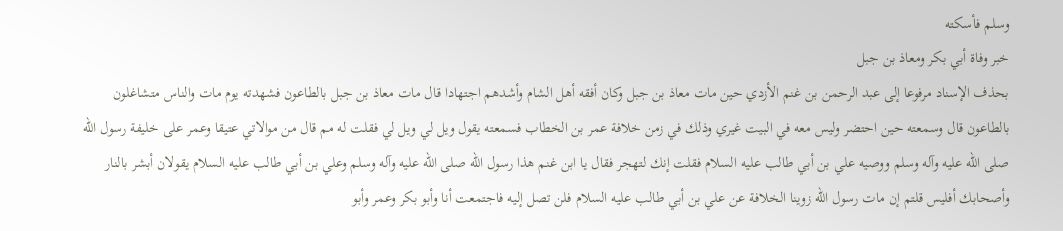وسلم فأسكته
خبر وفاة أبي بكر ومعاذ بن جبل
بحذف الإسناد مرفوعا إلى عبد الرحمن بن غنم الأزدي حين مات معاذ بن جبل وكان أفقه أهل الشام وأشدهم اجتهادا قال مات معاذ بن جبل بالطاعون فشهدته يوم مات والناس متشاغلون بالطاعون قال وسمعته حين احتضر وليس معه في البيت غيري وذلك في زمن خلافة عمر بن الخطاب فسمعته يقول ويل لي ويل لي فقلت له مم قال من موالاتي عتيقا وعمر على خليفة رسول الله صلى الله عليه وآله وسلم ووصيه علي بن أبي طالب عليه السلام فقلت إنك لتهجر فقال يا ابن غنم هذا رسول الله صلى الله عليه وآله وسلم وعلي بن أبي طالب عليه السلام يقولان أبشر بالنار وأصحابك أفليس قلتم إن مات رسول الله زوينا الخلافة عن علي بن أبي طالب عليه السلام فلن تصل إليه فاجتمعت أنا وأبو بكر وعمر وأبو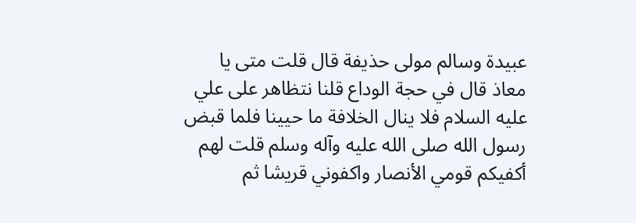عبيدة وسالم مولى حذيفة قال قلت متى يا معاذ قال في حجة الوداع قلنا نتظاهر على علي عليه السلام فلا ينال الخلافة ما حيينا فلما قبض رسول الله صلى الله عليه وآله وسلم قلت لهم أكفيكم قومي الأنصار واكفوني قريشا ثم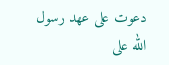دعوت على عهد رسول الله على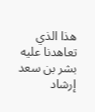هذا الذي تعاهدنا عليه بشر بن سعد
إرشاد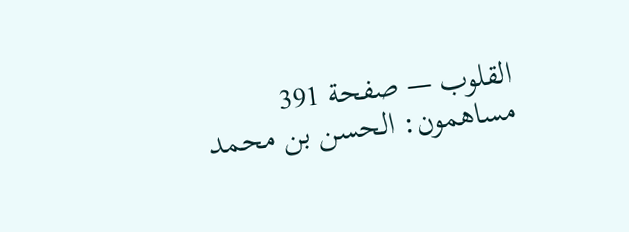القلوب — صفحة 391
مساهمون: الحسن بن محمد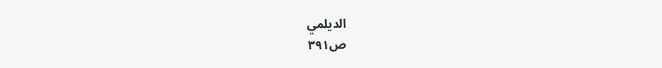الديلمي
ص٣٩١